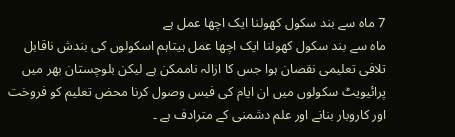7 ماہ سے بند سکول کھولنا ایک اچھا عمل ہے
ماہ سے بند سکول کھولنا ایک اچھا عمل ہیتاہم اسکولوں کی بندش ناقابل تلافی تعلیمی نقصان ہوا جس کا ازالہ ناممکن ہے لیکن بلوچستان بھر میں پرائیویٹ سکولوں میں ان ایام کی فیس وصول کرنا محض تعلیم کو فروخت اور کاروبار بنانے اور علم دشمنی کے مترادف ہے ۔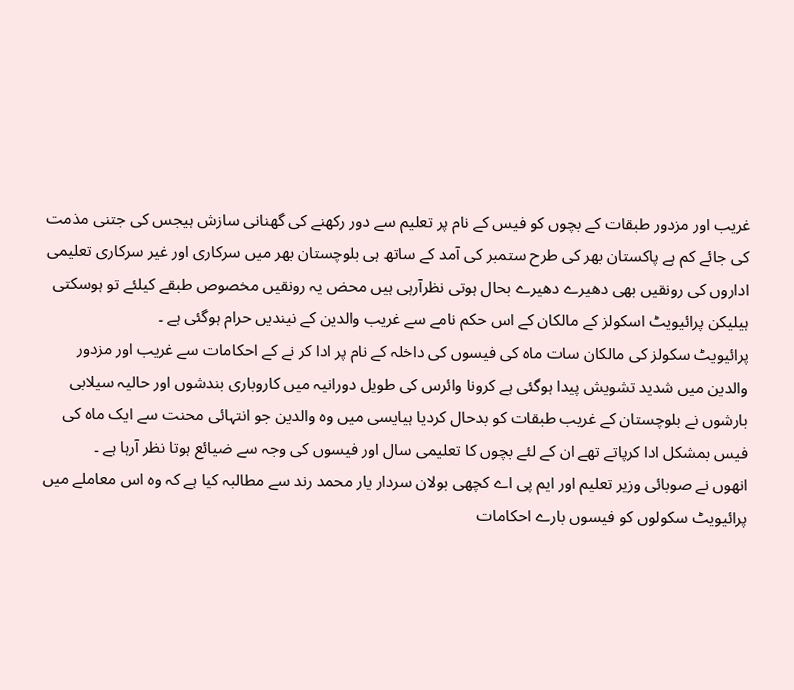غریب اور مزدور طبقات کے بچوں کو فیس کے نام پر تعلیم سے دور رکھنے کی گھنانی سازش ہیجس کی جتنی مذمت کی جائے کم ہے پاکستان بھر کی طرح ستمبر کی آمد کے ساتھ ہی بلوچستان بھر میں سرکاری اور غیر سرکاری تعلیمی اداروں کی رونقیں بھی دھیرے دھیرے بحال ہوتی نظرآرہی ہیں محض یہ رونقیں مخصوص طبقے کیلئے تو ہوسکتی ہیلیکن پرائیویٹ اسکولز کے مالکان کے اس حکم نامے سے غریب والدین کے نیندیں حرام ہوگئی ہے ۔
پرائیویٹ سکولز کی مالکان سات ماہ کی فیسوں کی داخلہ کے نام پر ادا کر نے کے احکامات سے غریب اور مزدور والدین میں شدید تشویش پیدا ہوگئی ہے کرونا وائرس کی طویل دورانیہ میں کاروباری بندشوں اور حالیہ سیلابی بارشوں نے بلوچستان کے غریب طبقات کو بدحال کردیا ہیایسی میں وہ والدین جو انتہائی محنت سے ایک ماہ کی فیس بمشکل ادا کرپاتے تھے ان کے لئے بچوں کا تعلیمی سال اور فیسوں کی وجہ سے ضیائع ہوتا نظر آرہا ہے ۔
انھوں نے صوبائی وزیر تعلیم اور ایم پی اے کچھی بولان سردار یار محمد رند سے مطالبہ کیا ہے کہ وہ اس معاملے میں پرائیویٹ سکولوں کو فیسوں بارے احکامات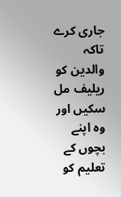جاری کرے تاکہ والدین کو ریلیف مل سکیں اور وہ اپنے بچوں کے تعلیم کو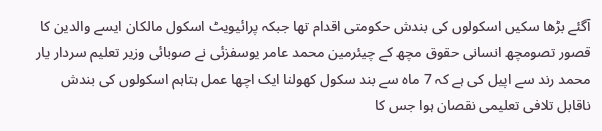آگئے بڑھا سکیں اسکولوں کی بندش حکومتی اقدام تھا جبکہ پرائیویٹ اسکول مالکان ایسے والدین کا قصور تصومچھ انسانی حقوق مچھ کے چیئرمین محمد عامر یوسفزئی نے صوبائی وزیر تعلیم سردار یار محمد رند سے اپیل کی ہے کہ 7 ماہ سے بند سکول کھولنا ایک اچھا عمل ہتاہم اسکولوں کی بندش ناقابل تلافی تعلیمی نقصان ہوا جس کا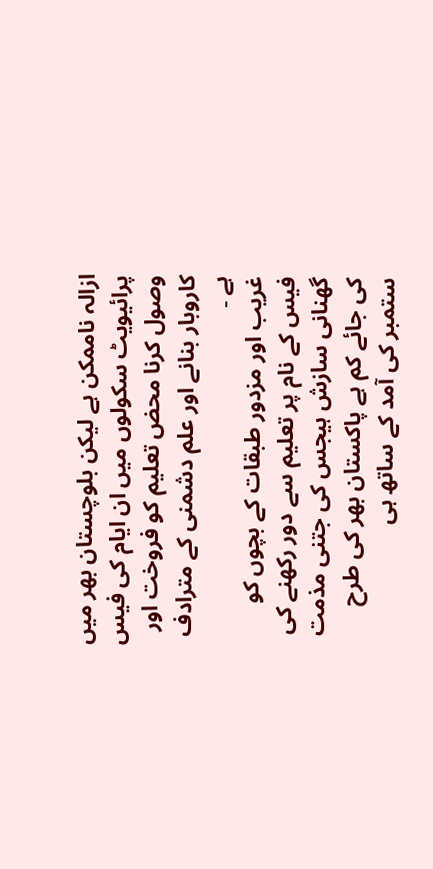ازالہ ناممکن ہے لیکن بلوچستان بھر میں پرائیویٹ سکولوں میں ان ایام کی فیس وصول کرنا محض تعلیم کو فروخت اور کاروبار بنانے اور علم دشمنی کے مترادف ہے ۔
غریب اور مزدور طبقات کے بچوں کو فیس کے نام پر تعلیم سے دور رکھنے کی گھنانی سازش ہیجس کی جتنی مذمت کی جائے کم ہے پاکستان بھر کی طرح ستمبر کی آمد کے ساتھ ہی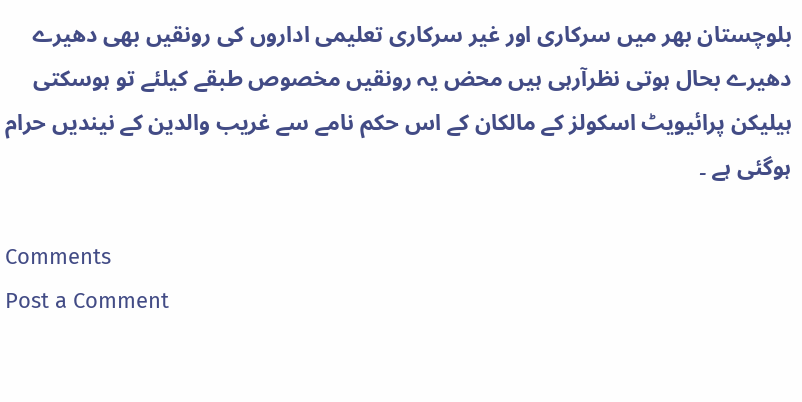بلوچستان بھر میں سرکاری اور غیر سرکاری تعلیمی اداروں کی رونقیں بھی دھیرے دھیرے بحال ہوتی نظرآرہی ہیں محض یہ رونقیں مخصوص طبقے کیلئے تو ہوسکتی ہیلیکن پرائیویٹ اسکولز کے مالکان کے اس حکم نامے سے غریب والدین کے نیندیں حرام ہوگئی ہے ۔

Comments
Post a Comment